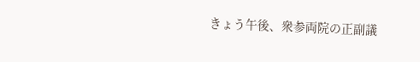きょう午後、衆参両院の正副議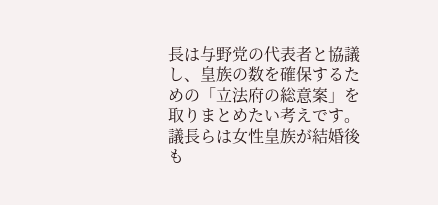長は与野党の代表者と協議し、皇族の数を確保するための「立法府の総意案」を取りまとめたい考えです。
議長らは女性皇族が結婚後も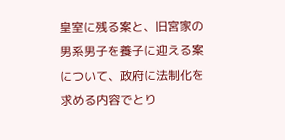皇室に残る案と、旧宮家の男系男子を養子に迎える案について、政府に法制化を求める内容でとり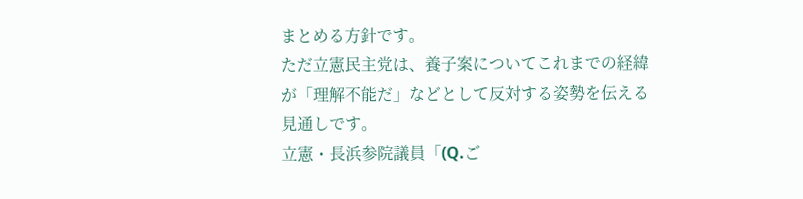まとめる方針です。
ただ立憲民主党は、養子案についてこれまでの経緯が「理解不能だ」などとして反対する姿勢を伝える見通しです。
立憲・長浜参院議員「(Q.ご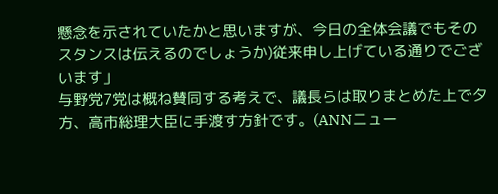懸念を示されていたかと思いますが、今日の全体会議でもそのスタンスは伝えるのでしょうか)従来申し上げている通りでございます」
与野党7党は概ね賛同する考えで、議長らは取りまとめた上で夕方、高市総理大臣に手渡す方針です。(ANNニュー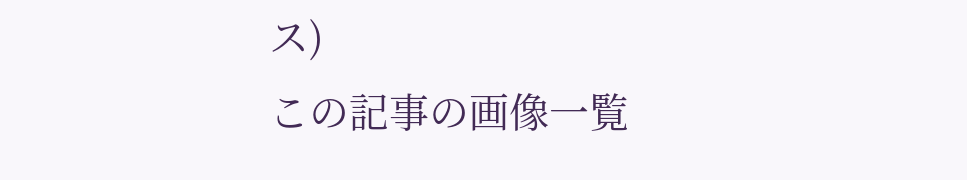ス)
この記事の画像一覧